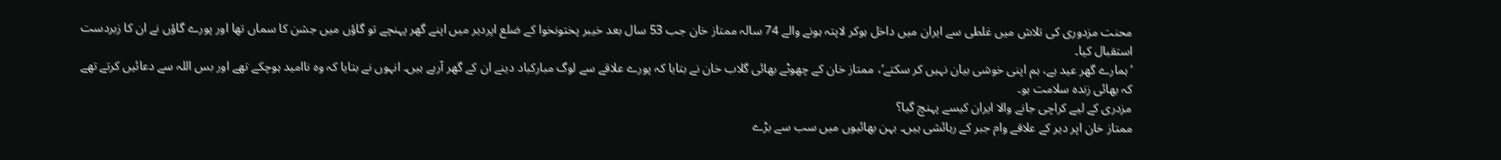محنت مزدوری کی تلاش میں غلطی سے ایران میں داخل ہوکر لاپتہ ہونے والے 74 سالہ ممتاز خان جب 53 سال بعد خیبر پختونخوا کے ضلع اپردیر میں اپنے گھر پہنچے تو گاؤں میں جشن کا سماں تھا اور پورے گاؤں نے ان کا زبردست استقبال کیا۔
’ہمارے گھر عید ہے، ہم اپنی خوشی بیان نہیں کر سکتے‘، ممتاز خان کے چھوٹے بھائی گلاب خان نے بتایا کہ پورے علاقے سے لوگ مبارکباد دینے ان کے گھر آرہے ہیں۔ انہوں نے بتایا کہ وہ ناامید ہوچکے تھے اور بس اللہ سے دعائیں کرتے تھے کہ بھائی زندہ سلامت ہو۔
مزدری کے لیے کراچی جانے والا ایران کیسے پہنچ گیا؟
ممتاز خان اپر دیر کے علاقے وام جبر کے رہائشی ہیں۔ بہن بھائیوں میں سب سے بڑے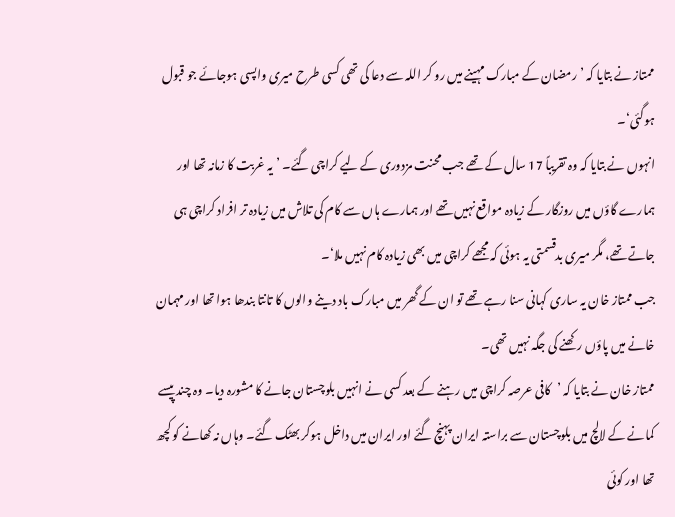ممتاز نے بتایا کہ ’رمضان کے مبارک مہینے میں رو کر اللہ سے دعا کی تھی کسی طرح میری واپسی ہوجائے جو قبول ہوگئی‘۔
انہوں نے بتایا کہ وہ تقریباً 17 سال کے تھے جب محنت مزدوری کے لیے کراچی گئے۔ ’یہ غربت کا زمانہ تھا اور ہمارے گاؤں میں روزگار کے زیادہ مواقع نہیں تھے اور ہمارے ہاں سے کام کی تلاش میں زیادہ تر افراد کراچی ہی جاتے تھے، مگر میری بدقسمتی یہ ہوئی کہ مجھے کراچی میں بھی زیادہ کام نہیں ملا‘۔
جب ممتاز خان یہ ساری کہانی سنا رہے تھے تو ان کے گھر میں مبارک باد دینے والوں کا تانتا بندھا ہوا تھا اور مہمان خانے میں پاؤں رکھنے کی جگہ نہیں تھی۔
ممتاز خان نے بتایا کہ ’کافی عرصہ کراچی میں رہنے کے بعد کسی نے انہیں بلوچستان جانے کا مشورہ دیا۔ وہ چند پیسے کمانے کے لالچ میں بلوچستان سے براستہ ایران پہنچ گئے اور ایران میں داخل ہوکر بھٹک گئے۔ وہاں نہ کھانے کو کچھ تھا اور کوئی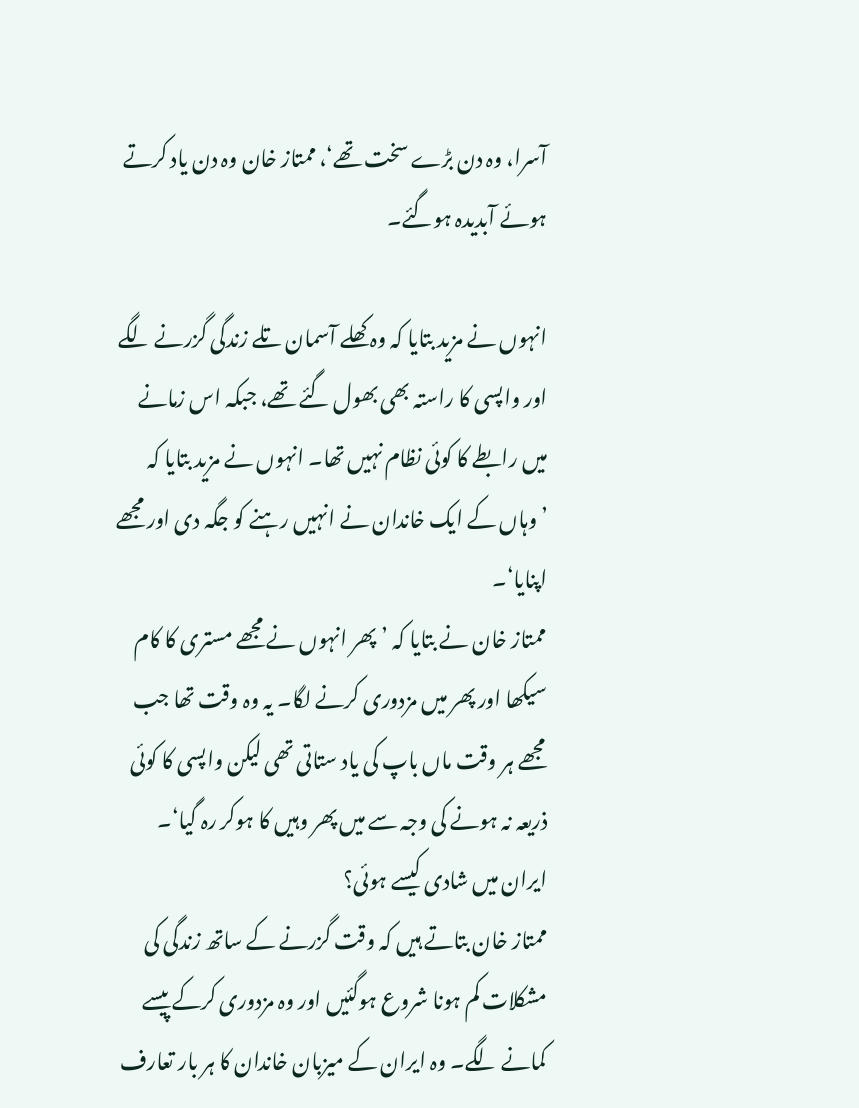آسرا، وہ دن بڑے سخت تھے‘، ممتاز خان وہ دن یاد کرتے ہوئے آبدیدہ ہوگئے۔

انہوں نے مزید بتایا کہ وہ کھلے آسمان تلے زندگی گزرنے لگے اور واپسی کا راستہ بھی بھول گئے تھے، جبکہ اس زمانے میں رابطے کا کوئی نظام نہیں تھا۔ انہوں نے مزید بتایا کہ ’وہاں کے ایک خاندان نے انہیں رہنے کو جگہ دی اور مجھے اپنایا‘۔
ممتاز خان نے بتایا کہ ’پھر انہوں نے مجھے مستری کا کام سیکھا اور پھر میں مزدوری کرنے لگا۔ یہ وہ وقت تھا جب مجھے ہر وقت ماں باپ کی یاد ستاتی تھی لیکن واپسی کا کوئی ذریعہ نہ ہونے کی وجہ سے میں پھر وہیں کا ہوکر رہ گیا‘۔
ایران میں شادی کیسے ہوئی؟
ممتاز خان بتاتے ہیں کہ وقت گزرنے کے ساتھ زندگی کی مشکلات کم ہونا شروع ہوگئیں اور وہ مزدوری کرکے پیسے کمانے لگے۔ وہ ایران کے میزبان خاندان کا ہر بار تعارف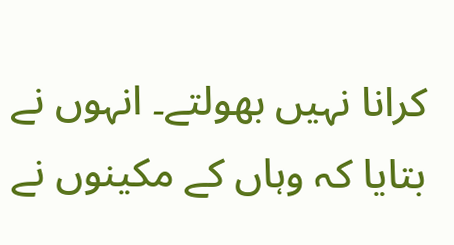کرانا نہیں بھولتے۔ انہوں نے بتایا کہ وہاں کے مکینوں نے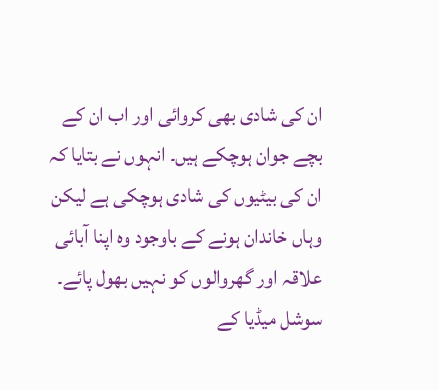ان کی شادی بھی کروائی اور اب ان کے بچے جوان ہوچکے ہیں۔ انہوں نے بتایا کہ ان کی بیٹیوں کی شادی ہوچکی ہے لیکن وہاں خاندان ہونے کے باوجود وہ اپنا آبائی علاقہ اور گھروالوں کو نہیں بھول پائے۔
سوشل میڈیا کے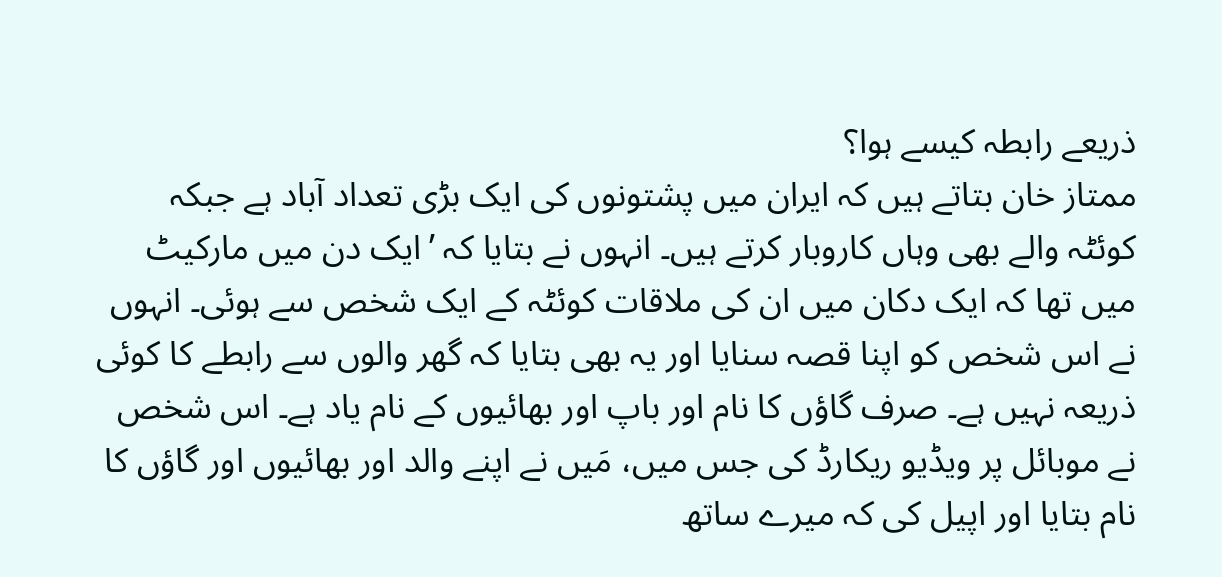ذریعے رابطہ کیسے ہوا؟
ممتاز خان بتاتے ہیں کہ ایران میں پشتونوں کی ایک بڑی تعداد آباد ہے جبکہ کوئٹہ والے بھی وہاں کاروبار کرتے ہیں۔ انہوں نے بتایا کہ ’ایک دن میں مارکیٹ میں تھا کہ ایک دکان میں ان کی ملاقات کوئٹہ کے ایک شخص سے ہوئی۔ انہوں نے اس شخص کو اپنا قصہ سنایا اور یہ بھی بتایا کہ گھر والوں سے رابطے کا کوئی ذریعہ نہیں ہے۔ صرف گاؤں کا نام اور باپ اور بھائیوں کے نام یاد ہے۔ اس شخص نے موبائل پر ویڈیو ریکارڈ کی جس میں، مَیں نے اپنے والد اور بھائیوں اور گاؤں کا نام بتایا اور اپیل کی کہ میرے ساتھ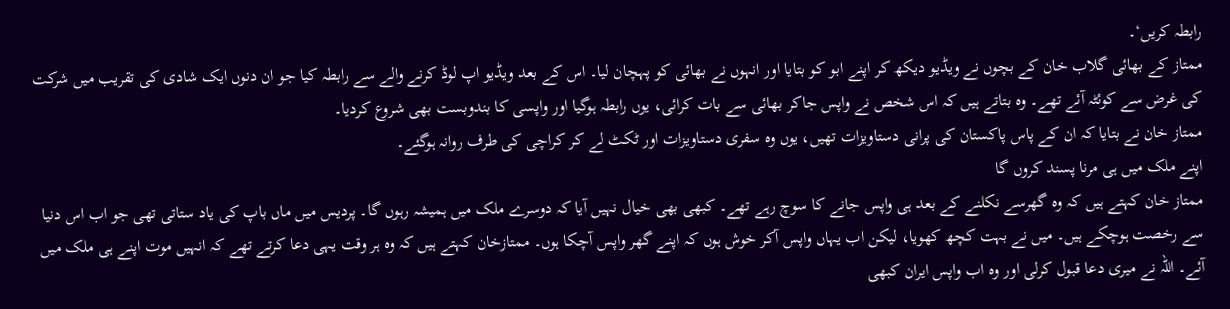رابطہ کریں‘۔
ممتاز کے بھائی گلاب خان کے بچوں نے ویڈیو دیکھ کر اپنے ابو کو بتایا اور انہوں نے بھائی کو پہچان لیا۔ اس کے بعد ویڈیو اپ لوڈ کرنے والے سے رابطہ کیا جو ان دنوں ایک شادی کی تقریب میں شرکت کی غرض سے کوئٹہ آئے تھے۔ وہ بتاتے ہیں کہ اس شخص نے واپس جاکر بھائی سے بات کرائی، یوں رابطہ ہوگیا اور واپسی کا بندوبست بھی شروع کردیا۔
ممتاز خان نے بتایا کہ ان کے پاس پاکستان کی پرانی دستاویزات تھیں، یوں وہ سفری دستاویزات اور ٹکٹ لے کر کراچی کی طرف روانہ ہوگئے۔
اپنے ملک میں ہی مرنا پسند کروں گا
ممتاز خان کہتے ہیں کہ وہ گھرسے نکلنے کے بعد ہی واپس جانے کا سوچ رہے تھے۔ کبھی بھی خیال نہیں آیا کہ دوسرے ملک میں ہمیشہ رہوں گا۔ پردیس میں ماں باپ کی یاد ستاتی تھی جو اب اس دنیا سے رخصت ہوچکے ہیں۔ میں نے بہت کچھ کھویا، لیکن اب یہاں واپس آکر خوش ہوں کہ اپنے گھر واپس آچکا ہوں۔ ممتازخان کہتے ہیں کہ وہ ہر وقت یہی دعا کرتے تھے کہ انہیں موت اپنے ہی ملک میں آئے۔ اللہ نے میری دعا قبول کرلی اور وہ اب واپس ایران کبھی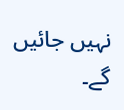نہیں جائیں گے۔